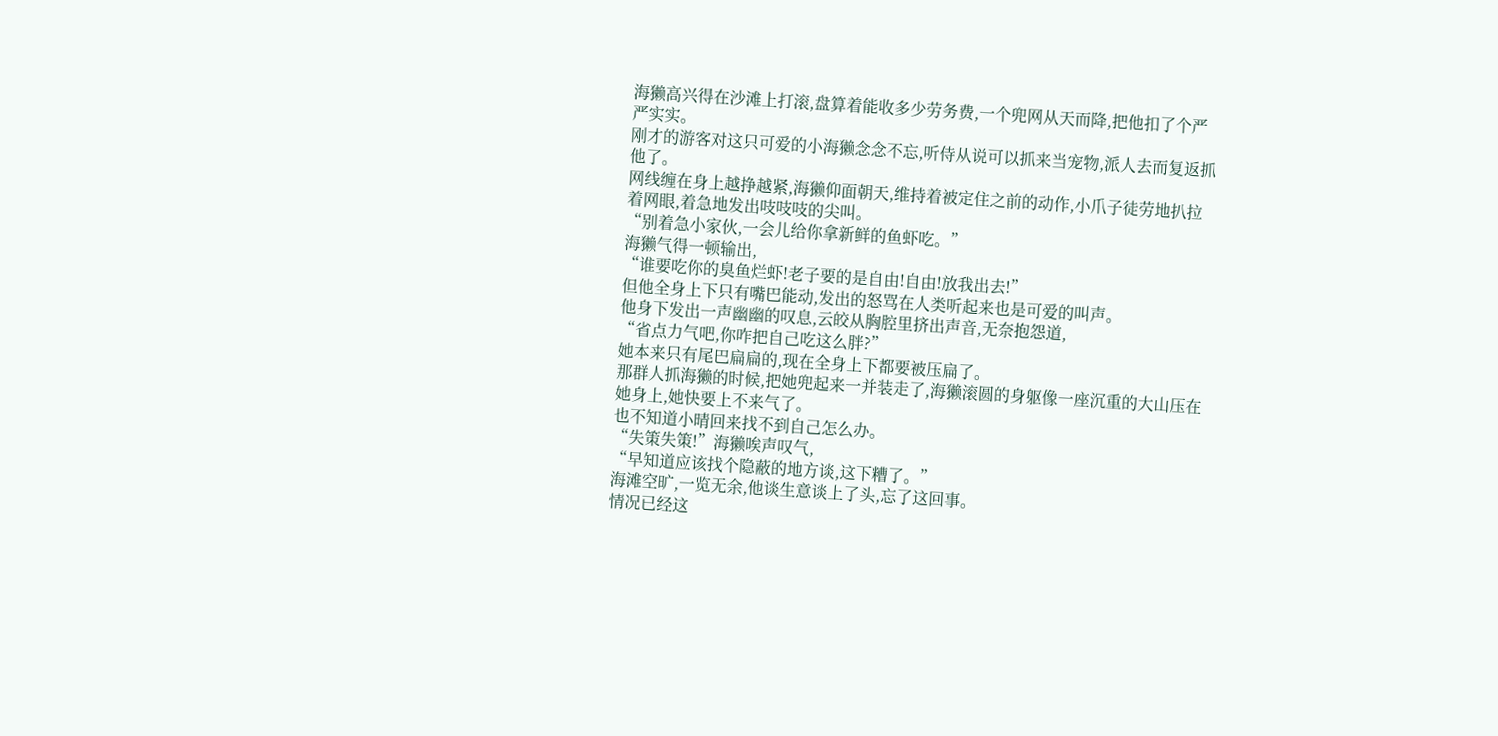海獭高兴得在沙滩上打滚,盘算着能收多少劳务费,一个兜网从天而降,把他扣了个严严实实。
刚才的游客对这只可爱的小海獭念念不忘,听侍从说可以抓来当宠物,派人去而复返抓他了。
网线缠在身上越挣越紧,海獭仰面朝天,维持着被定住之前的动作,小爪子徒劳地扒拉着网眼,着急地发出吱吱吱的尖叫。
“别着急小家伙,一会儿给你拿新鲜的鱼虾吃。”
海獭气得一顿输出,
“谁要吃你的臭鱼烂虾!老子要的是自由!自由!放我出去!”
但他全身上下只有嘴巴能动,发出的怒骂在人类听起来也是可爱的叫声。
他身下发出一声幽幽的叹息,云皎从胸腔里挤出声音,无奈抱怨道,
“省点力气吧,你咋把自己吃这么胖?”
她本来只有尾巴扁扁的,现在全身上下都要被压扁了。
那群人抓海獭的时候,把她兜起来一并装走了,海獭滚圆的身躯像一座沉重的大山压在她身上,她快要上不来气了。
也不知道小晴回来找不到自己怎么办。
“失策失策!”海獭唉声叹气,
“早知道应该找个隐蔽的地方谈,这下糟了。”
海滩空旷,一览无余,他谈生意谈上了头,忘了这回事。
情况已经这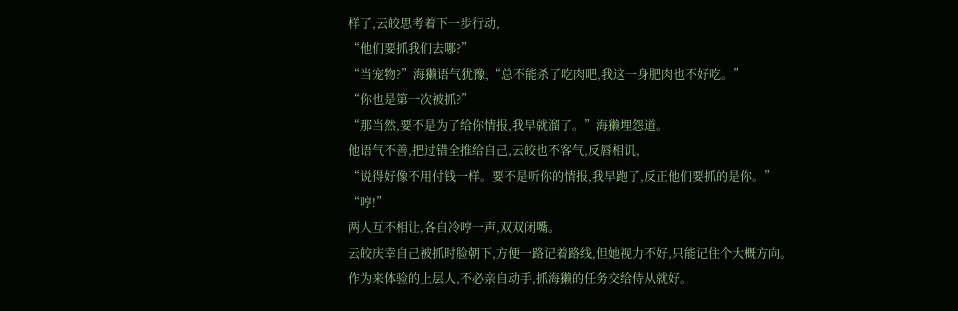样了,云皎思考着下一步行动,
“他们要抓我们去哪?”
“当宠物?”海獭语气犹豫,“总不能杀了吃肉吧,我这一身肥肉也不好吃。”
“你也是第一次被抓?”
“那当然,要不是为了给你情报,我早就溜了。”海獭埋怨道。
他语气不善,把过错全推给自己,云皎也不客气,反唇相讥,
“说得好像不用付钱一样。要不是听你的情报,我早跑了,反正他们要抓的是你。”
“哼!”
两人互不相让,各自冷哼一声,双双闭嘴。
云皎庆幸自己被抓时脸朝下,方便一路记着路线,但她视力不好,只能记住个大概方向。
作为来体验的上层人,不必亲自动手,抓海獭的任务交给侍从就好。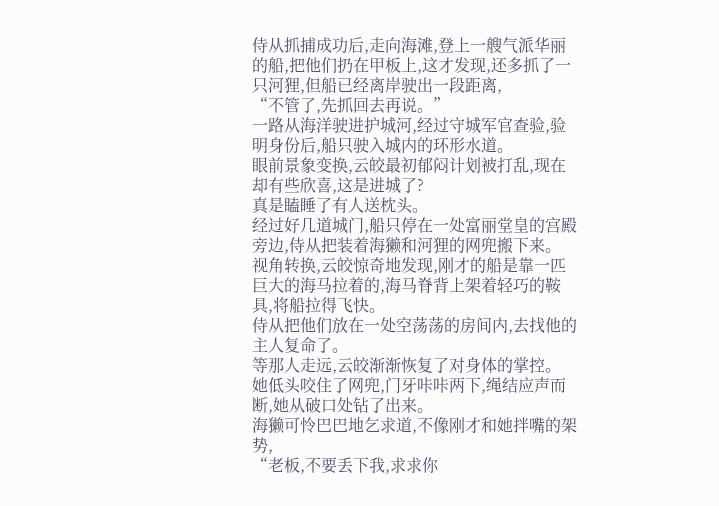侍从抓捕成功后,走向海滩,登上一艘气派华丽的船,把他们扔在甲板上,这才发现,还多抓了一只河狸,但船已经离岸驶出一段距离,
“不管了,先抓回去再说。”
一路从海洋驶进护城河,经过守城军官查验,验明身份后,船只驶入城内的环形水道。
眼前景象变换,云皎最初郁闷计划被打乱,现在却有些欣喜,这是进城了?
真是瞌睡了有人送枕头。
经过好几道城门,船只停在一处富丽堂皇的宫殿旁边,侍从把装着海獭和河狸的网兜搬下来。
视角转换,云皎惊奇地发现,刚才的船是靠一匹巨大的海马拉着的,海马脊背上架着轻巧的鞍具,将船拉得飞快。
侍从把他们放在一处空荡荡的房间内,去找他的主人复命了。
等那人走远,云皎渐渐恢复了对身体的掌控。
她低头咬住了网兜,门牙咔咔两下,绳结应声而断,她从破口处钻了出来。
海獭可怜巴巴地乞求道,不像刚才和她拌嘴的架势,
“老板,不要丢下我,求求你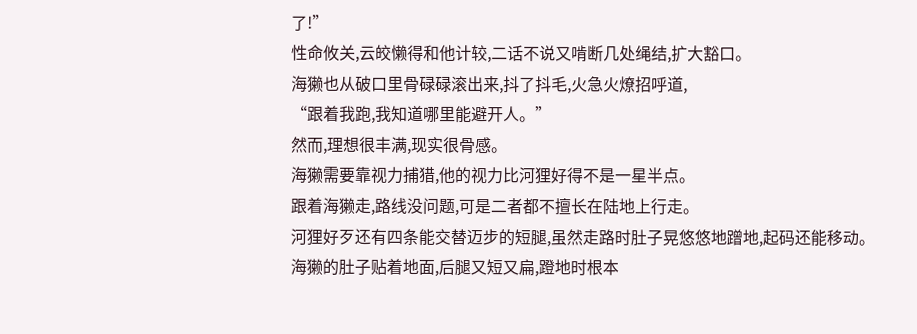了!”
性命攸关,云皎懒得和他计较,二话不说又啃断几处绳结,扩大豁口。
海獭也从破口里骨碌碌滚出来,抖了抖毛,火急火燎招呼道,
“跟着我跑,我知道哪里能避开人。”
然而,理想很丰满,现实很骨感。
海獭需要靠视力捕猎,他的视力比河狸好得不是一星半点。
跟着海獭走,路线没问题,可是二者都不擅长在陆地上行走。
河狸好歹还有四条能交替迈步的短腿,虽然走路时肚子晃悠悠地蹭地,起码还能移动。
海獭的肚子贴着地面,后腿又短又扁,蹬地时根本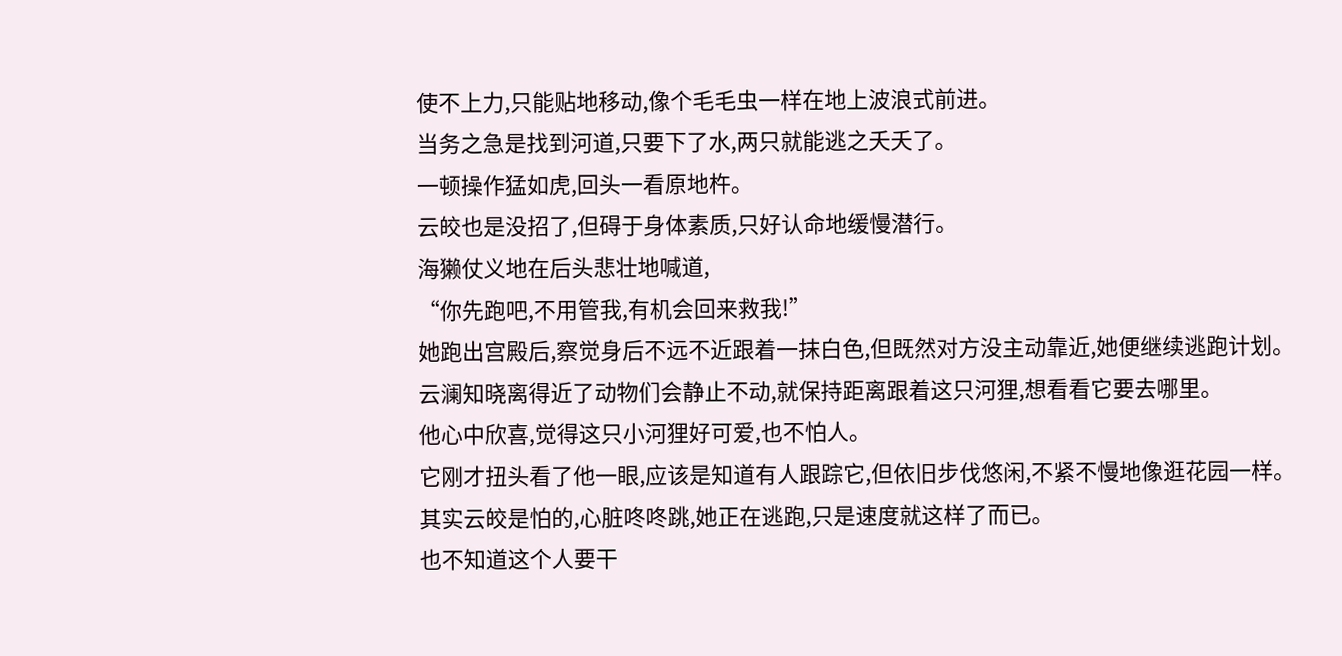使不上力,只能贴地移动,像个毛毛虫一样在地上波浪式前进。
当务之急是找到河道,只要下了水,两只就能逃之夭夭了。
一顿操作猛如虎,回头一看原地杵。
云皎也是没招了,但碍于身体素质,只好认命地缓慢潜行。
海獭仗义地在后头悲壮地喊道,
“你先跑吧,不用管我,有机会回来救我!”
她跑出宫殿后,察觉身后不远不近跟着一抹白色,但既然对方没主动靠近,她便继续逃跑计划。
云澜知晓离得近了动物们会静止不动,就保持距离跟着这只河狸,想看看它要去哪里。
他心中欣喜,觉得这只小河狸好可爱,也不怕人。
它刚才扭头看了他一眼,应该是知道有人跟踪它,但依旧步伐悠闲,不紧不慢地像逛花园一样。
其实云皎是怕的,心脏咚咚跳,她正在逃跑,只是速度就这样了而已。
也不知道这个人要干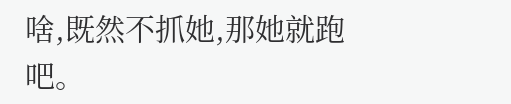啥,既然不抓她,那她就跑吧。